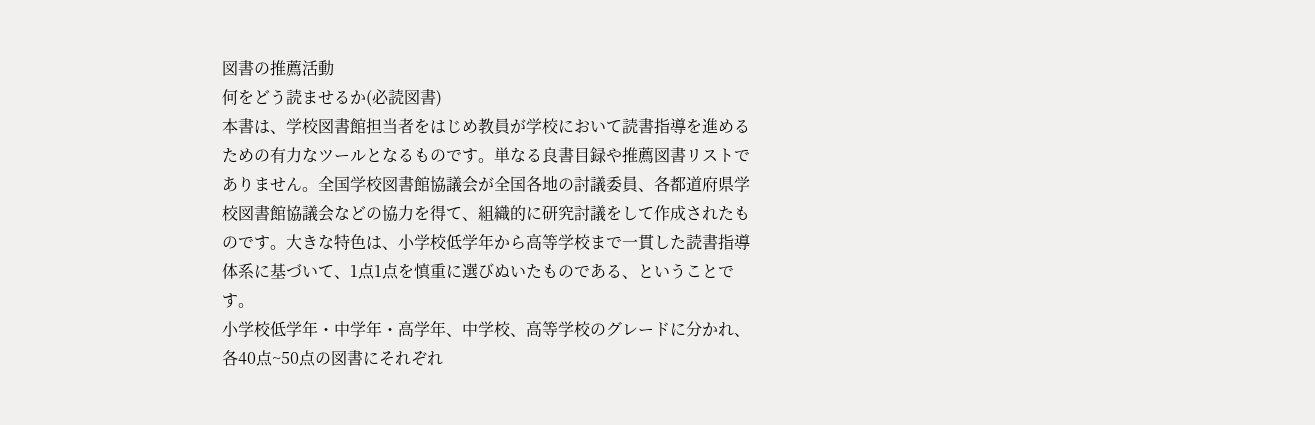図書の推薦活動
何をどう読ませるか(必読図書)
本書は、学校図書館担当者をはじめ教員が学校において読書指導を進めるための有力なツールとなるものです。単なる良書目録や推薦図書リストでありません。全国学校図書館協議会が全国各地の討議委員、各都道府県学校図書館協議会などの協力を得て、組織的に研究討議をして作成されたものです。大きな特色は、小学校低学年から高等学校まで一貫した読書指導体系に基づいて、1点1点を慎重に選びぬいたものである、ということです。
小学校低学年・中学年・高学年、中学校、高等学校のグレードに分かれ、各40点~50点の図書にそれぞれ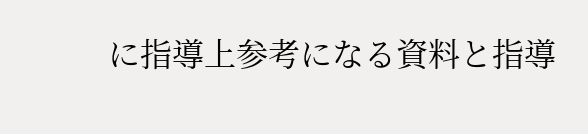に指導上参考になる資料と指導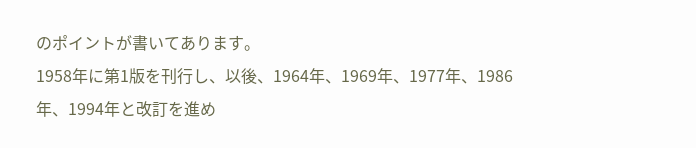のポイントが書いてあります。
1958年に第1版を刊行し、以後、1964年、1969年、1977年、1986年、1994年と改訂を進め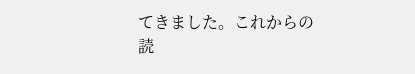てきました。これからの読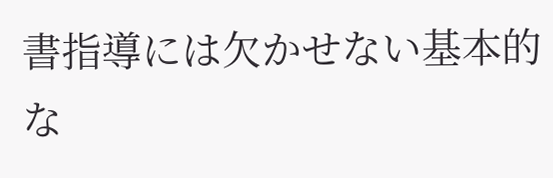書指導には欠かせない基本的な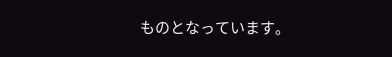ものとなっています。